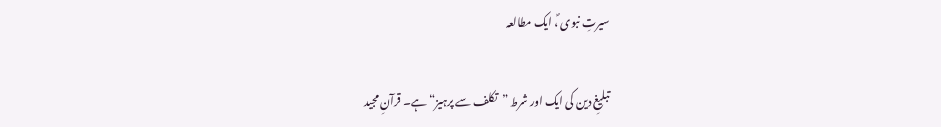سیرتِ نبوی ؐ، ایک مطالعہ

تبلیغِ دین کی ایک اور شرط ”تکلف سے پرہیز“ ہے۔ قرآنِ مجید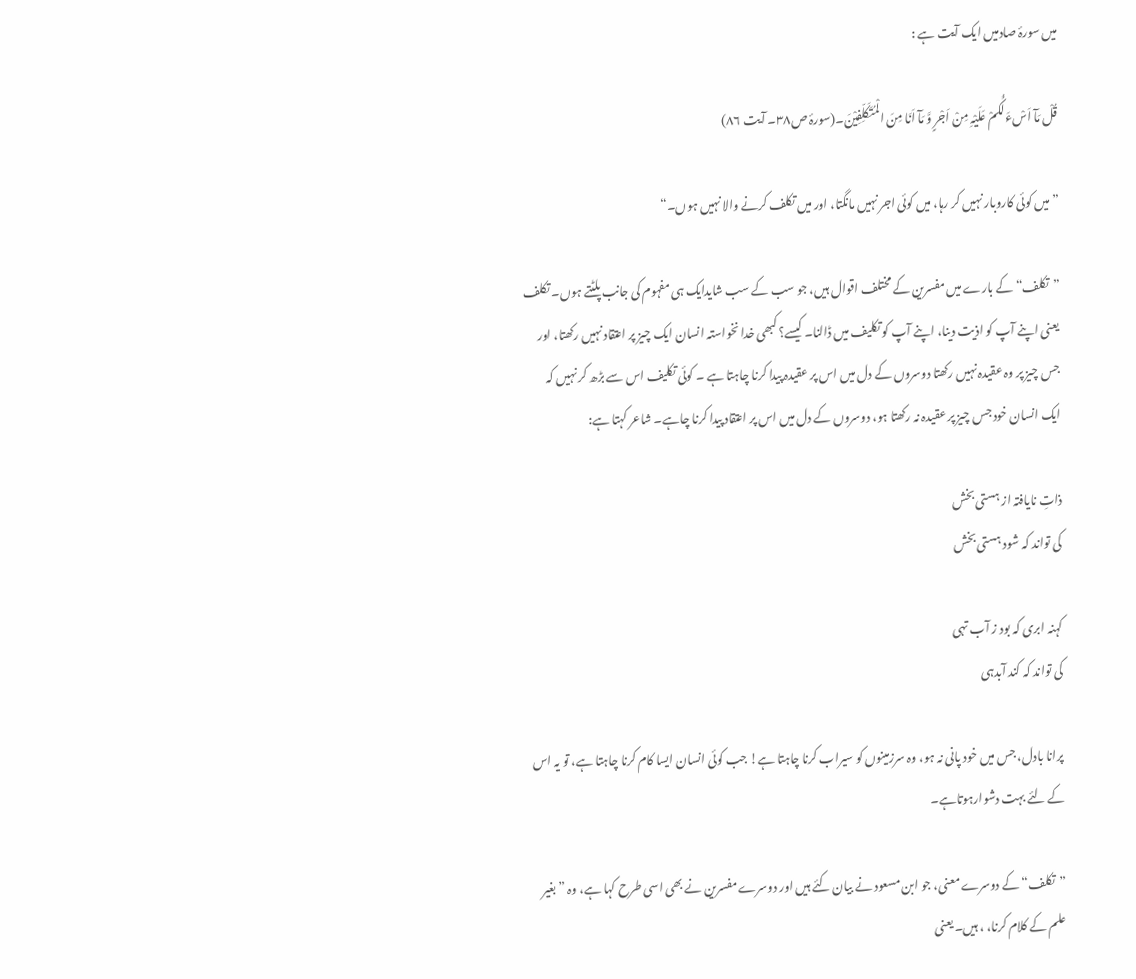میں سورۂ صادمیں ایک آیت ہے :

قُلْ مَآ اَسْءَلُکُمْ عَلَیْہِ مِنْ اَجْرٍ وَّ مَآ اَنَا مِنَ الْمُتَکَلِّفِیْنَ۔(سورۂ ص۳۸۔ آیت ۸۶)

”میں کوئی کاروبار نہیں کر رہا، میں کوئی اجر نہیں مانگتا، اور میں تکلف کرنے والا نہیں ہوں۔“

”تکلف“ کے بارے میں مفسرین کے مختلف اقوال ہیں، جو سب کے سب شایدایک ہی مفہوم کی جانب پلٹتے ہوں۔ تکلف یعنی اپنے آپ کو اذیت دینا، اپنے آپ کو تکلیف میں ڈالنا۔ کیسے؟ کبھی خدا نخواستہ انسان ایک چیز پر اعتقاد نہیں رکھتا، اور جس چیز پر وہ عقیدہ نہیں رکھتا دوسروں کے دل میں اس پر عقیدہ پیدا کرنا چاہتا ہے ۔ کوئی تکلیف اس سے بڑھ کر نہیں کہ ایک انسان خود جس چیز پر عقیدہ نہ رکھتا ہو، دوسروں کے دل میں اس پر اعتقاد پیدا کرنا چاہے۔ شاعر کہتا ہے:

ذاتِ نایافتہ از ہستی بخش
کی تواند کہ شود ہستی بخش

کہنہ ابری کہ بود ز آب تہی
کی تواند کہ کند آبدہی

پرانا بادل، جس میں خود پانی نہ ہو، وہ سرزمینوں کو سیراب کرنا چاہتا ہے! جب کوئی انسان ایسا کام کرنا چاہتا ہے، تو یہ اس کے لئے بہت دشوارہوتاہے۔

”تکلف“ کے دوسرے معنی، جو ابن مسعود نے بیان کئے ہیں اور دوسرے مفسرین نے بھی اسی طرح کہا ہے، وہ ”بغیر علم کے کلام کرنا، ، ہیں۔ یعنی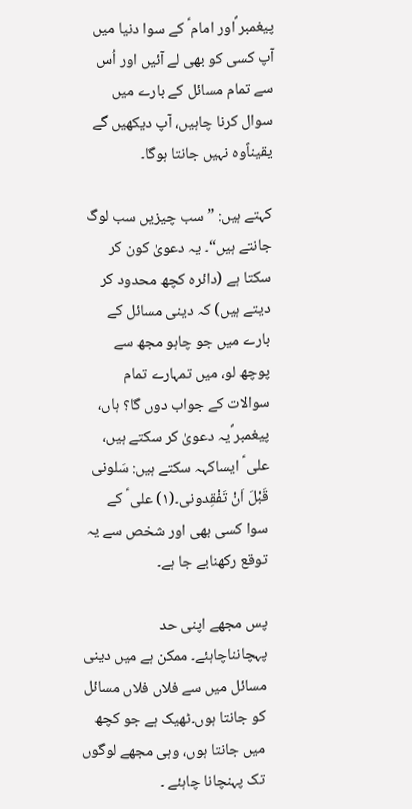پیغمبر ؐاور امام ؑ کے سوا دنیا میں آپ کسی کو بھی لے آئیں اور اُس سے تمام مسائل کے بارے میں سوال کرنا چاہیں، آپ دیکھیں گے یقیناًوہ نہیں جانتا ہوگا۔

کہتے ہیں: ”سب چیزیں سب لوگ جانتے ہیں“۔ یہ دعویٰ کون کر سکتا ہے (دائرہ کچھ محدود کر دیتے ہیں) کہ دینی مسائل کے بارے میں جو چاہو مجھ سے پوچھ لو، میں تمہارے تمام سوالات کے جواب دوں گا؟ ہاں، پیغمبر ؐیہ دعویٰ کر سکتے ہیں، علی ؑ ایساکہہ سکتے ہیں: سَلونی قَبْلَ اَنْ تَفْقِدونی۔(۱) علی ؑ کے سوا کسی بھی اور شخص سے یہ توقع رکھنابے جا ہے۔

پس مجھے اپنی حد پہچانناچاہئے۔ ممکن ہے میں دینی مسائل میں سے فلاں فلاں مسائل کو جانتا ہوں۔ٹھیک ہے جو کچھ میں جانتا ہوں، وہی مجھے لوگوں تک پہنچانا چاہئے ۔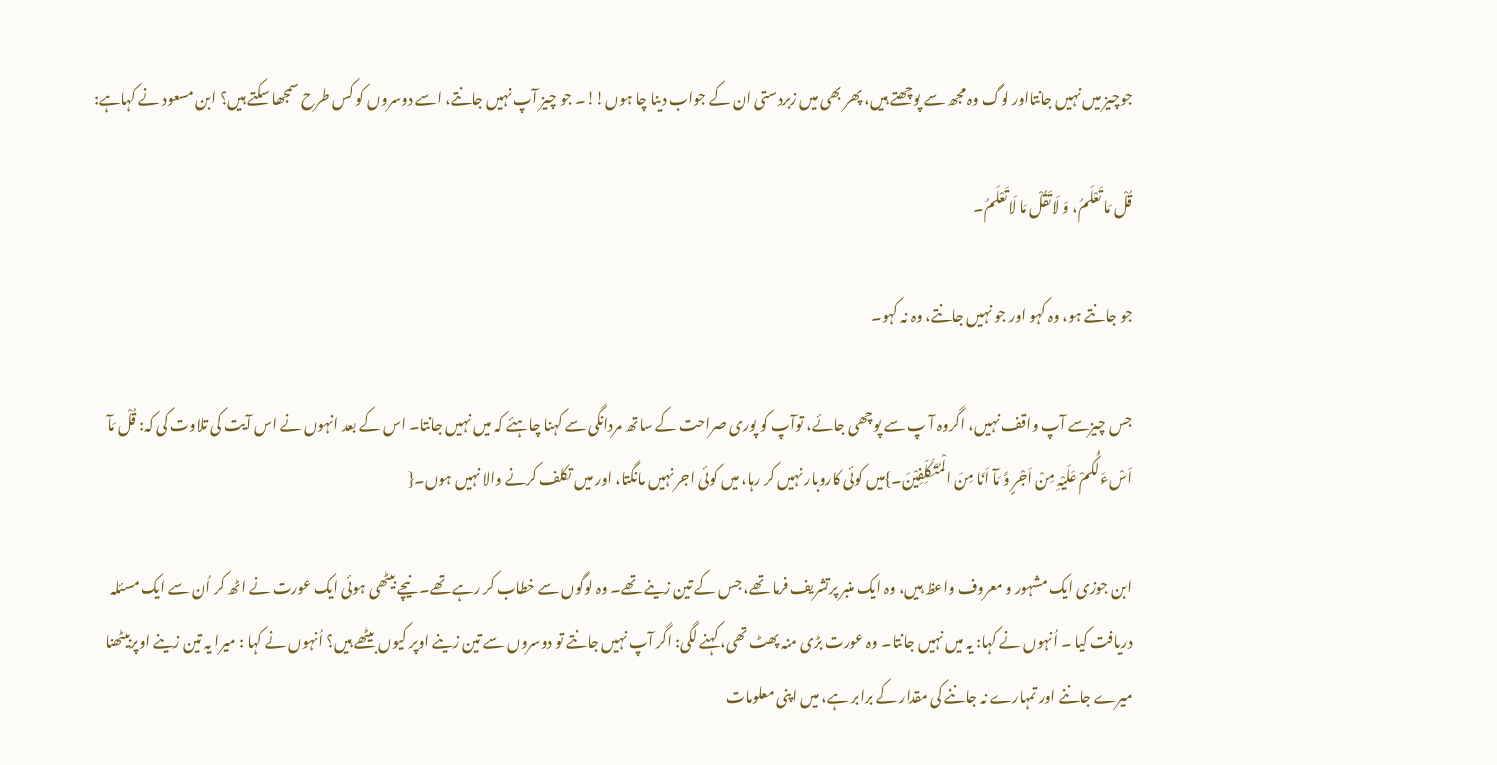جوچیز میں نہیں جانتااور لوگ وہ مجھ سے پوچھتے ہیں، پھر بھی میں زبردستی ان کے جواب دینا چا ہوں!!۔ جو چیز آپ نہیں جانتے، اسے دوسروں کو کس طرح سمجھا سکتے ہیں؟ ابن مسعود نے کہاہے:

قُلْ مَا تَعْلَمُ، وَ لَاتَقُلْ مَا لَاتَعْلَمُ۔

جو جانتے ہو، وہ کہو اور جو نہیں جانتے، وہ نہ کہو۔

جس چیزسے آپ واقف نہیں، اگروہ آ پ سے پوچھی جائے، توآپ کو پوری صراحت کے ساتھ مردانگی سے کہنا چاہئے کہ میں نہیں جانتا۔ اس کے بعد انہوں نے اس آیت کی تلاوت کی کہ: قُلْ مَآ اَسْءَلُکُمْ عَلَیْہِ مِنْ اَجْرٍ وَّ مَآ اَنَا مِنَ الْمُتَکَلِّفِیْنَ۔}میں کوئی کاروبار نہیں کر رہا، میں کوئی اجر نہیں مانگتا، اور میں تکلف کرنے والا نہیں ہوں۔{

ابن جوزی ایک مشہور و معروف واعظ ہیں، وہ ایک منبر پرتشریف فرما تھے، جس کے تین زینے تھے۔ وہ لوگوں سے خطاب کر رہے تھے۔ نیچے بیٹھی ہوئی ایک عورت نے اٹھ کر اُن سے ایک مسئلہ دریافت کیا ۔ اُنہوں نے کہا: یہ میں نہیں جانتا۔ وہ عورت بڑی منہ پھٹ تھی، کہنے لگی: اگر آپ نہیں جانتے تو دوسروں سے تین زینے اوپر کیوں بیٹھے ہیں؟ اُنہوں نے کہا : میرا یہ تین زینے اوپربیٹھنا میرے جاننے اور تمہارے نہ جاننے کی مقدار کے برابر ہے، میں اپنی معلومات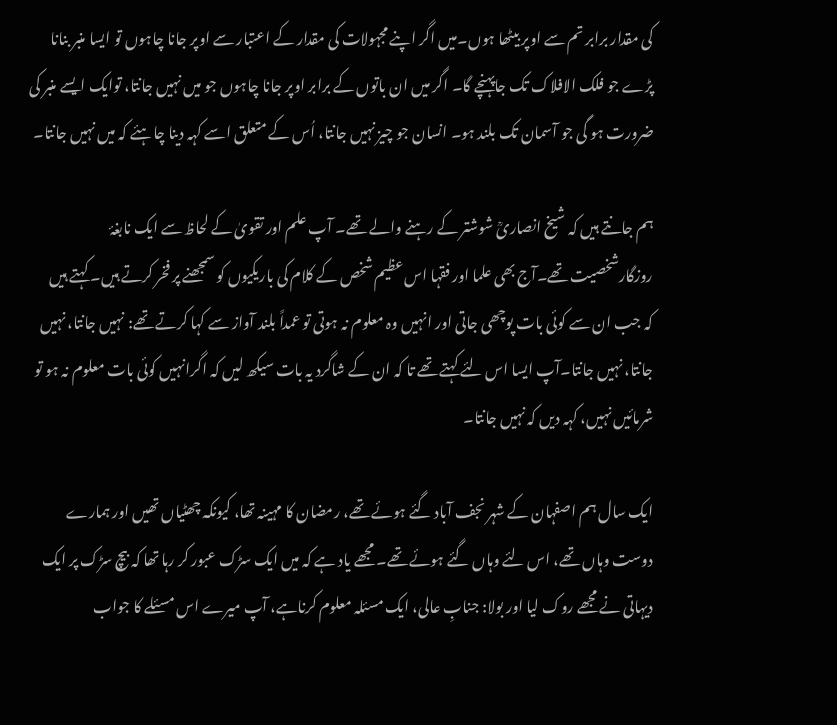کی مقدار برابر تم سے اوپر بیٹھا ہوں۔میں اگر اپنے مجہولات کی مقدار کے اعتبار سے اوپر جانا چاہوں تو ایسا منبر بنانا پڑے جو فلک الافلاک تک جاپہنچے گا۔ اگر میں ان باتوں کے برابر اوپر جانا چاہوں جو میں نہیں جانتا، توایک ایسے منبر کی ضرورت ہو گی جو آسمان تک بلند ہو۔ انسان جو چیز نہیں جانتا، اُس کے متعلق اسے کہہ دینا چاہئے کہ میں نہیں جانتا۔

ہم جانتے ہیں کہ شیخ انصاریؒ شوشتر کے رہنے والے تھے۔ آپ علم اور تقویٰ کے لحاظ سے ایک نابغۂ روزگارشخصیت تھے۔آج بھی علما اور فقہا اس عظیم شخص کے کلام کی باریکیوں کو سمجھنے پر فخر کرتے ہیں۔ کہتے ہیں کہ جب ان سے کوئی بات پوچھی جاتی اور انہیں وہ معلوم نہ ہوتی تو عمداً بلند آواز سے کہا کرتے تھے: نہیں جانتا، نہیں جانتا، نہیں جانتا۔آپ ایسا اس لئے کہتے تھے تا کہ ان کے شاگرد یہ بات سیکھ لیں کہ اگرانہیں کوئی بات معلوم نہ ہو تو شرمائیں نہیں، کہہ دیں کہ نہیں جانتا۔

ایک سال ہم اصفہان کے شہر نجف آباد گئے ہوئے تھے، رمضان کا مہینہ تھا، کیونکہ چھٹیاں تھیں اور ہمارے دوست وہاں تھے، اس لئے وہاں گئے ہوئے تھے۔ مجھے یاد ہے کہ میں ایک سڑک عبور کر رہا تھا کہ بیچ سڑک پر ایک دیہاتی نے مجھے روک لیا اور بولا: جنابِ عالی، ایک مسئلہ معلوم کرناہے، آپ میرے اس مسئلے کا جواب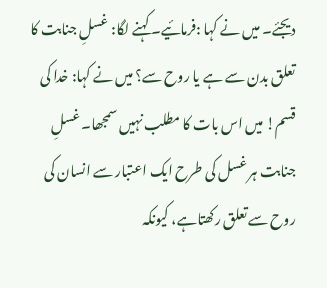دیجئے۔ میں نے کہا :فرمائیے۔ کہنے لگا: غسلِ جنابت کا تعلق بدن سے ہے یا روح سے؟ میں نے کہا: خدا کی قسم! میں اس بات کا مطلب نہیں سمجھا۔ غسلِ جنابت ہر غسل کی طرح ایک اعتبار سے انسان کی روح سے تعلق رکھتاہے، کیونکہ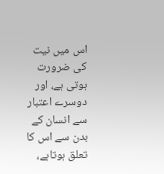اس میں نیت کی ضرورت ہوتی ہے، اور دوسرے اعتبار سے انسان کے بدن سے اس کا تعلق ہوتاہے،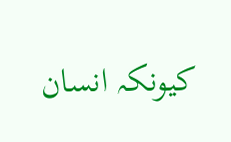کیونکہ انسان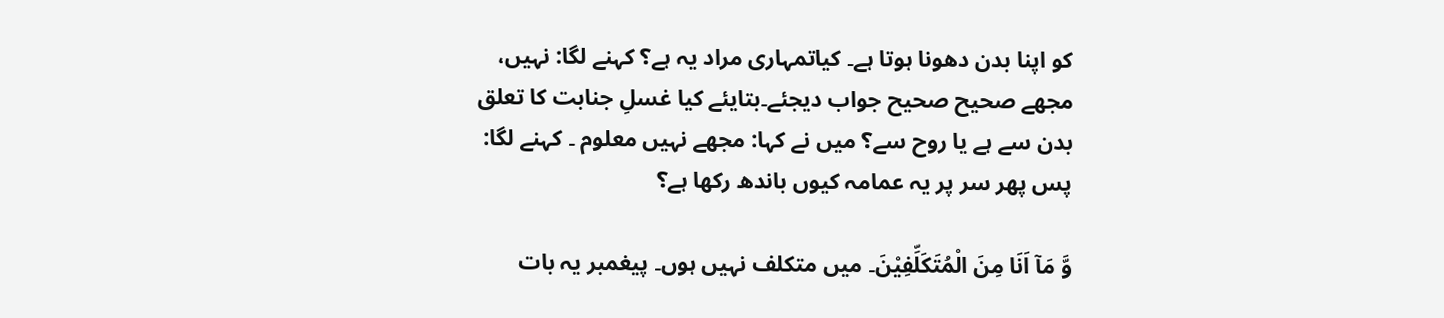کو اپنا بدن دھونا ہوتا ہے۔ کیاتمہاری مراد یہ ہے؟ کہنے لگا: نہیں، مجھے صحیح صحیح جواب دیجئے۔بتایئے کیا غسلِ جنابت کا تعلق بدن سے ہے یا روح سے؟ میں نے کہا: مجھے نہیں معلوم ۔ کہنے لگا: پس پھر سر پر یہ عمامہ کیوں باندھ رکھا ہے؟

وَّ مَآ اَنَا مِنَ الْمُتَکَلِّفِیْنَ۔ میں متکلف نہیں ہوں۔ پیغمبر یہ بات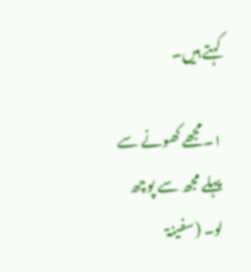کہتے ہیں۔

۱۔مجھے کھونے سے پہلے مجھ سے پوچھ لو۔ (سفینۃ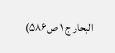البحار ج ۱ ص۵۸۶)